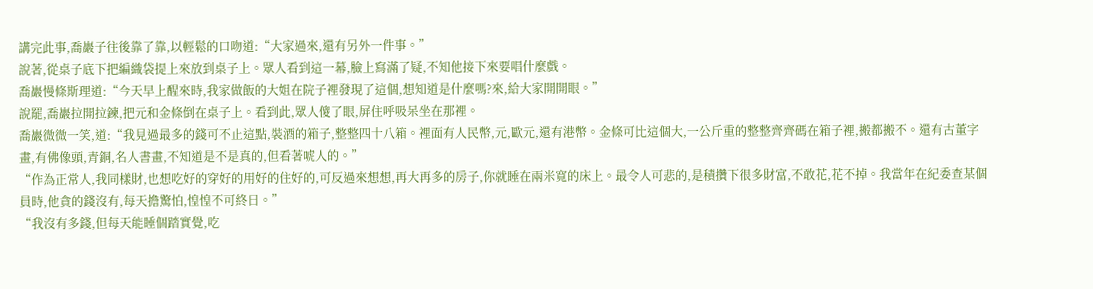講完此事,喬巖子往後靠了靠,以輕鬆的口吻道:“大家過來,還有另外一件事。”
說著,從桌子底下把編織袋提上來放到桌子上。眾人看到這一幕,臉上寫滿了疑,不知他接下來要唱什麼戲。
喬巖慢條斯理道:“今天早上醒來時,我家做飯的大姐在院子裡發現了這個,想知道是什麼嗎?來,給大家開開眼。”
說罷,喬巖拉開拉鍊,把元和金條倒在桌子上。看到此,眾人傻了眼,屏住呼吸呆坐在那裡。
喬巖微微一笑,道:“我見過最多的錢可不止這點,裝酒的箱子,整整四十八箱。裡面有人民幣,元,歐元,還有港幣。金條可比這個大,一公斤重的整整齊齊碼在箱子裡,搬都搬不。還有古董字畫,有佛像頭,青銅,名人書畫,不知道是不是真的,但看著唬人的。”
“作為正常人,我同樣財,也想吃好的穿好的用好的住好的,可反過來想想,再大再多的房子,你就睡在兩米寬的床上。最令人可悲的,是積攢下很多財富,不敢花,花不掉。我當年在紀委查某個員時,他貪的錢沒有,每天擔驚怕,惶惶不可終日。”
“我沒有多錢,但每天能睡個踏實覺,吃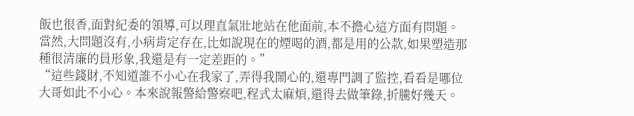飯也很香,面對紀委的領導,可以理直氣壯地站在他面前,本不擔心這方面有問題。當然,大問題沒有,小病肯定存在,比如說現在的煙喝的酒,都是用的公款,如果塑造那種很清廉的員形象,我還是有一定差距的。”
“這些錢財,不知道誰不小心在我家了,弄得我鬧心的,還專門調了監控,看看是哪位大哥如此不小心。本來說報警給警察吧,程式太麻煩,還得去做筆錄,折騰好幾天。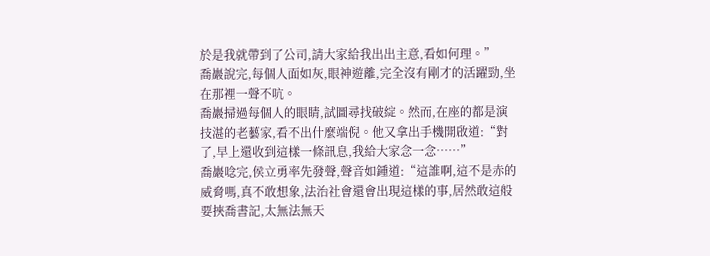於是我就帶到了公司,請大家給我出出主意,看如何理。”
喬巖說完,每個人面如灰,眼神遊離,完全沒有剛才的活躍勁,坐在那裡一聲不吭。
喬巖掃過每個人的眼睛,試圖尋找破綻。然而,在座的都是演技湛的老藝家,看不出什麼端倪。他又拿出手機開啟道:“對了,早上還收到這樣一條訊息,我給大家念一念……”
喬巖唸完,侯立勇率先發聲,聲音如鍾道:“這誰啊,這不是赤的威脅嗎,真不敢想象,法治社會還會出現這樣的事,居然敢這般要挾喬書記,太無法無天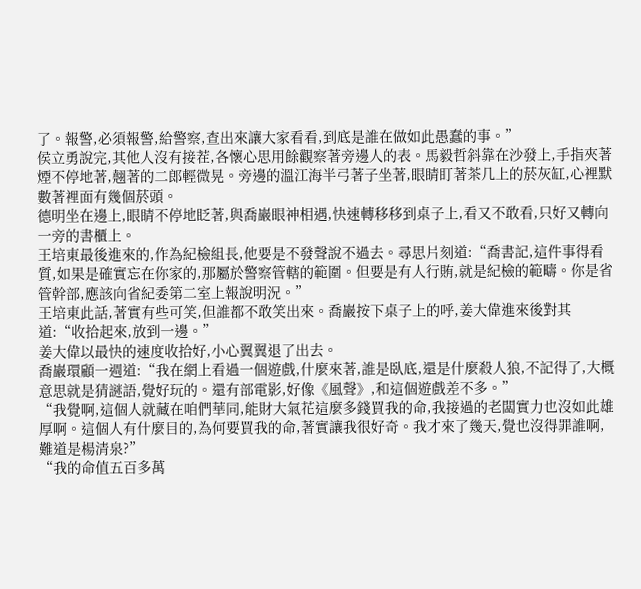了。報警,必須報警,給警察,查出來讓大家看看,到底是誰在做如此愚蠢的事。”
侯立勇說完,其他人沒有接茬,各懷心思用餘觀察著旁邊人的表。馬毅哲斜靠在沙發上,手指夾著煙不停地著,翹著的二郎輕微晃。旁邊的溫江海半弓著子坐著,眼睛盯著茶几上的菸灰缸,心裡默數著裡面有幾個菸頭。
德明坐在邊上,眼睛不停地眨著,與喬巖眼神相遇,快速轉移移到桌子上,看又不敢看,只好又轉向一旁的書櫃上。
王培東最後進來的,作為紀檢組長,他要是不發聲說不過去。尋思片刻道:“喬書記,這件事得看質,如果是確實忘在你家的,那屬於警察管轄的範圍。但要是有人行賄,就是紀檢的範疇。你是省管幹部,應該向省紀委第二室上報說明況。”
王培東此話,著實有些可笑,但誰都不敢笑出來。喬巖按下桌子上的呼,姜大偉進來後對其道:“收拾起來,放到一邊。”
姜大偉以最快的速度收拾好,小心翼翼退了出去。
喬巖環顧一週道:“我在網上看過一個遊戲,什麼來著,誰是臥底,還是什麼殺人狼,不記得了,大概意思就是猜謎語,覺好玩的。還有部電影,好像《風聲》,和這個遊戲差不多。”
“我覺啊,這個人就藏在咱們華同,能財大氣花這麼多錢買我的命,我接過的老闆實力也沒如此雄厚啊。這個人有什麼目的,為何要買我的命,著實讓我很好奇。我才來了幾天,覺也沒得罪誰啊,難道是楊清泉?”
“我的命值五百多萬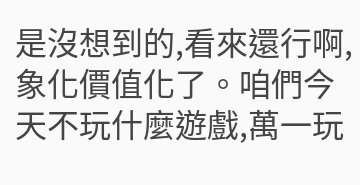是沒想到的,看來還行啊,象化價值化了。咱們今天不玩什麼遊戲,萬一玩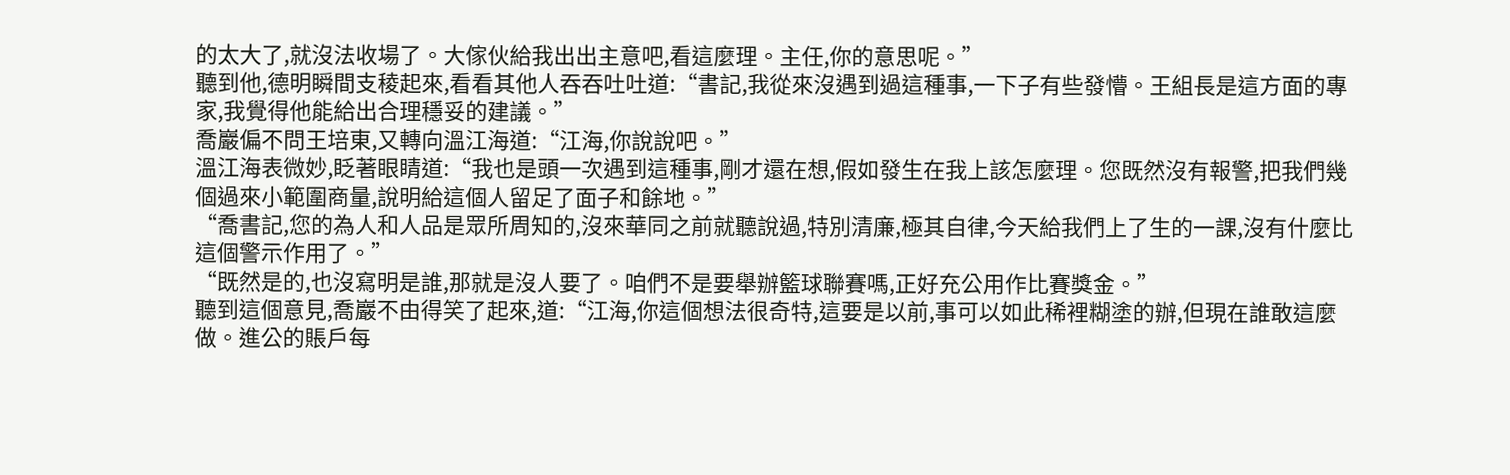的太大了,就沒法收場了。大傢伙給我出出主意吧,看這麼理。主任,你的意思呢。”
聽到他,德明瞬間支稜起來,看看其他人吞吞吐吐道:“書記,我從來沒遇到過這種事,一下子有些發懵。王組長是這方面的專家,我覺得他能給出合理穩妥的建議。”
喬巖偏不問王培東,又轉向溫江海道:“江海,你說說吧。”
溫江海表微妙,眨著眼睛道:“我也是頭一次遇到這種事,剛才還在想,假如發生在我上該怎麼理。您既然沒有報警,把我們幾個過來小範圍商量,說明給這個人留足了面子和餘地。”
“喬書記,您的為人和人品是眾所周知的,沒來華同之前就聽說過,特別清廉,極其自律,今天給我們上了生的一課,沒有什麼比這個警示作用了。”
“既然是的,也沒寫明是誰,那就是沒人要了。咱們不是要舉辦籃球聯賽嗎,正好充公用作比賽獎金。”
聽到這個意見,喬巖不由得笑了起來,道:“江海,你這個想法很奇特,這要是以前,事可以如此稀裡糊塗的辦,但現在誰敢這麼做。進公的賬戶每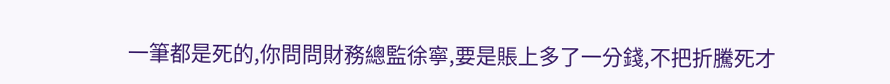一筆都是死的,你問問財務總監徐寧,要是賬上多了一分錢,不把折騰死才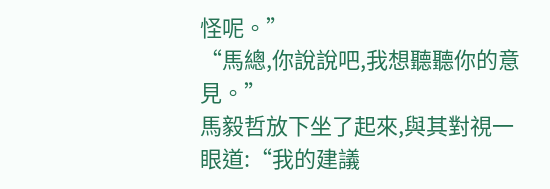怪呢。”
“馬總,你說說吧,我想聽聽你的意見。”
馬毅哲放下坐了起來,與其對視一眼道:“我的建議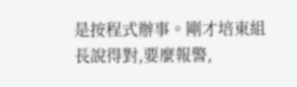是按程式辦事。剛才培東組長說得對,要麼報警,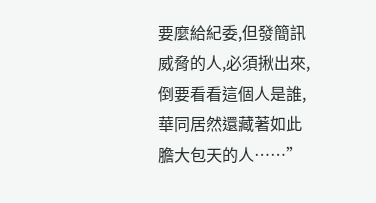要麼給紀委,但發簡訊威脅的人,必須揪出來,倒要看看這個人是誰,華同居然還藏著如此膽大包天的人……”